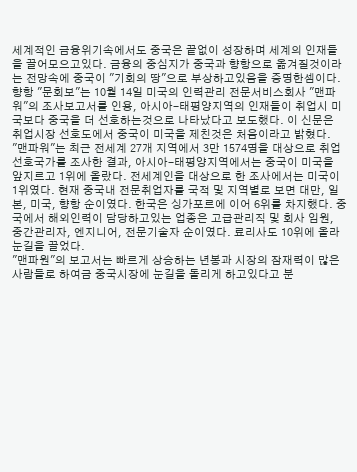세계적인 금융위기속에서도 중국은 끝없이 성장하며 세계의 인재들을 끌어모으고있다. 금융의 중심지가 중국과 향항으로 옮겨질것이라는 전망속에 중국이 "기회의 땅"으로 부상하고있음을 증명한셈이다.
향항 "문회보"는 10월 14일 미국의 인력관리 전문서비스회사 "맨파워"의 조사보고서를 인용, 아시아-태평양지역의 인재들이 취업시 미국보다 중국을 더 선호하는것으로 나타났다고 보도했다. 이 신문은 취업시장 선호도에서 중국이 미국을 제친것은 처음이라고 밝혔다.
"맨파워"는 최근 전세계 27개 지역에서 3만 1574명을 대상으로 취업선호국가를 조사한 결과, 아시아-태평양지역에서는 중국이 미국을 앞지르고 1위에 올랐다. 전세계인을 대상으로 한 조사에서는 미국이 1위였다. 현재 중국내 전문취업자를 국적 및 지역별로 보면 대만, 일본, 미국, 향항 순이였다. 한국은 싱가포르에 이어 6위를 차지했다. 중국에서 해외인력이 담당하고있는 업종은 고급관리직 및 회사 임원, 중간관리자, 엔지니어, 전문기술자 순이였다. 료리사도 10위에 올라 눈길을 끌었다.
"맨파원"의 보고서는 빠르게 상승하는 년봉과 시장의 잠재력이 많은 사람들로 하여금 중국시장에 눈길을 돌리게 하고있다고 분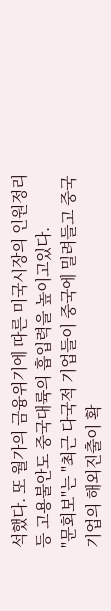석했다. 또 월가의 금융위기에 따른 미국시장의 인원정리 등 고용불안도 중국대륙의 흡입력을 높이고있다.
"문회보"는 "최근 다국적 기업들이 중국에 밀려들고 중국기업의 해외진출이 확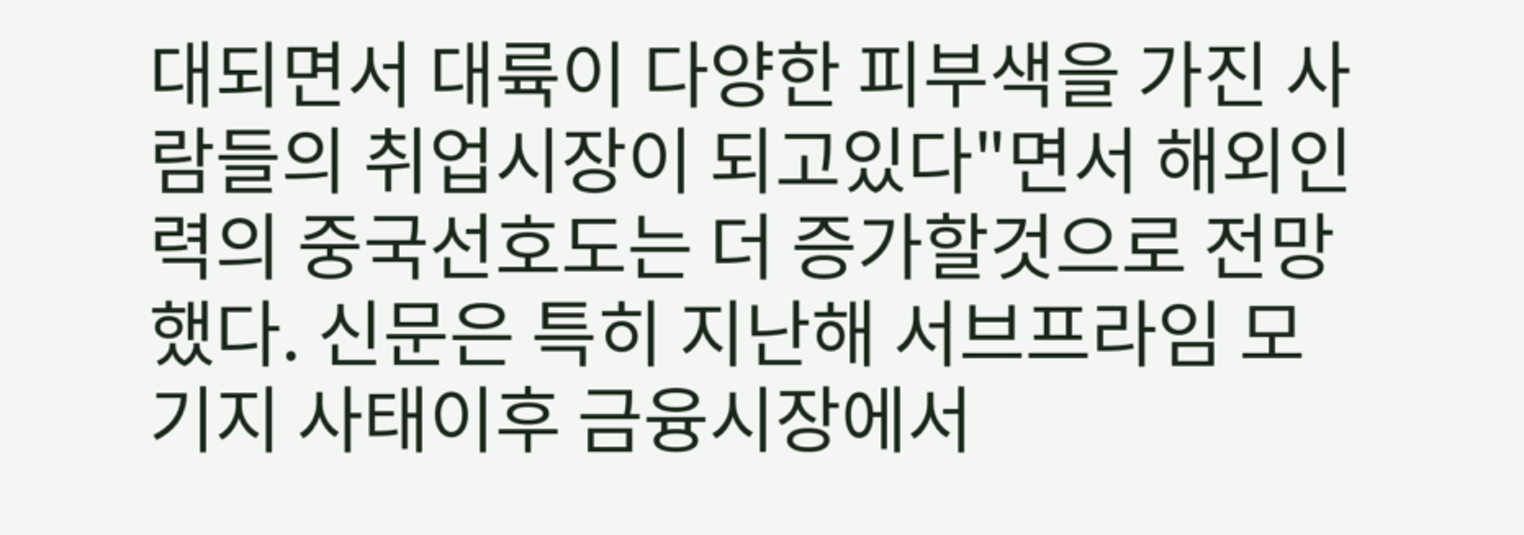대되면서 대륙이 다양한 피부색을 가진 사람들의 취업시장이 되고있다"면서 해외인력의 중국선호도는 더 증가할것으로 전망했다. 신문은 특히 지난해 서브프라임 모 기지 사태이후 금융시장에서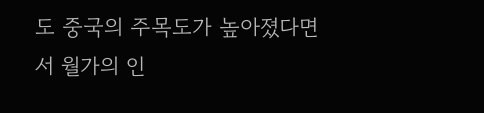도 중국의 주목도가 높아졌다면서 월가의 인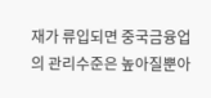재가 류입되면 중국금융업의 관리수준은 높아질뿐아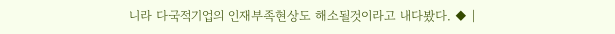니라 다국적기업의 인재부족현상도 해소될것이라고 내다봤다. ◆ |